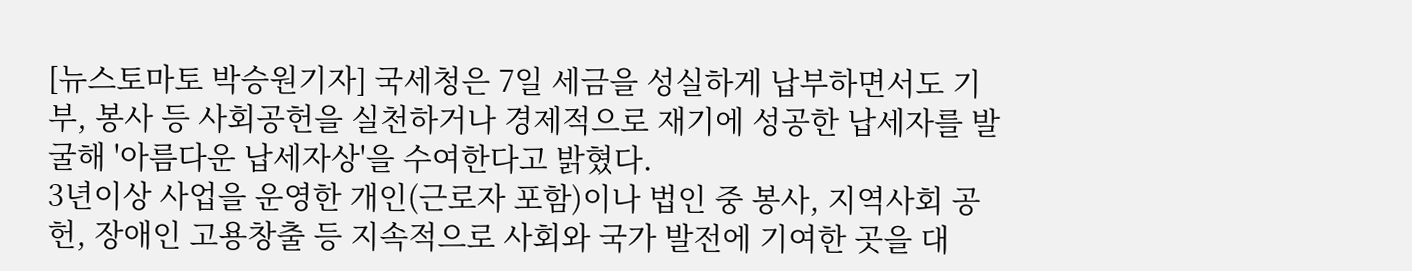[뉴스토마토 박승원기자] 국세청은 7일 세금을 성실하게 납부하면서도 기부, 봉사 등 사회공헌을 실천하거나 경제적으로 재기에 성공한 납세자를 발굴해 '아름다운 납세자상'을 수여한다고 밝혔다.
3년이상 사업을 운영한 개인(근로자 포함)이나 법인 중 봉사, 지역사회 공헌, 장애인 고용창출 등 지속적으로 사회와 국가 발전에 기여한 곳을 대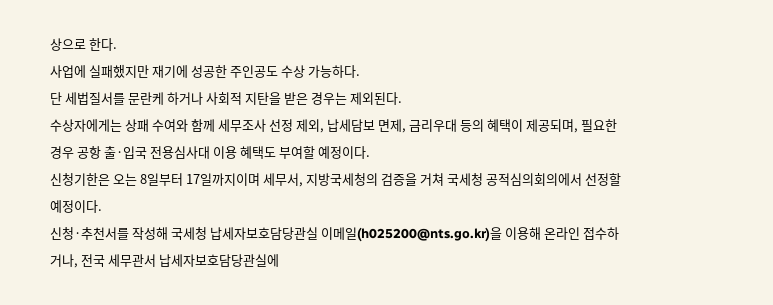상으로 한다.
사업에 실패했지만 재기에 성공한 주인공도 수상 가능하다.
단 세법질서를 문란케 하거나 사회적 지탄을 받은 경우는 제외된다.
수상자에게는 상패 수여와 함께 세무조사 선정 제외, 납세담보 면제, 금리우대 등의 혜택이 제공되며, 필요한 경우 공항 출·입국 전용심사대 이용 혜택도 부여할 예정이다.
신청기한은 오는 8일부터 17일까지이며 세무서, 지방국세청의 검증을 거쳐 국세청 공적심의회의에서 선정할 예정이다.
신청·추천서를 작성해 국세청 납세자보호담당관실 이메일(h025200@nts.go.kr)을 이용해 온라인 접수하거나, 전국 세무관서 납세자보호담당관실에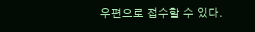우편으로 접수할 수 있다.